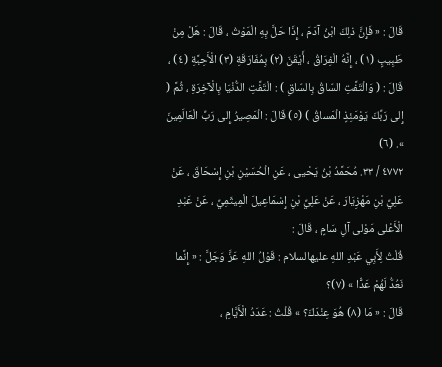قَالَ : « فَإِنَّ ذلِكَ ابْنُ آدَمَ ، إِذَا حَلَّ بِهِ الْمَوْتُ ، قَالَ : هَلْ مِنْ طَبِيبٍ (١) ، إِنَّهُ الْفِرَاقُ ، أَيْقَنَ (٢) بِمُفَارَقَةِ (٣) الْأَحِبَّةِ (٤) ، قَالَ : ( وَالْتَفَّتِ السّاقُ بِالسّاقِ ) : الْتَفَّتِ الدُّنْيَا بِالْآخِرَةِ ، ثُمَّ ( إِلى رَبِّكَ يَوْمَئِذٍ الْمَساقُ ) (٥) قَالَ : الْمَصِيرُ إِلى رَبِّ الْعَالَمِينَ ». (٦)
٤٧٧٢ / ٣٣. مُحَمَّدُ بْنُ يَحْيى ، عَنِ الْحُسَيْنِ بْنِ إِسْحَاقَ ، عَنْ عَلِيِّ بْنِ مَهْزِيَارَ ، عَنْ عَلِيِّ بْنِ إِسْمَاعِيلَ الْمِيثَمِيِّ ، عَنْ عَبْدِ الْأَعْلى مَوْلى آلِ سَامٍ ، قَالَ :
قُلْتُ لِأَبِي عَبْدِ اللهِ عليهالسلام : قَوْلُ اللهِ عَزَّ وَجَلَّ : « إِنَّما نَعُدُّ لَهُمْ عَدًّا » (٧)؟
قَالَ : « مَا (٨) هُوَ عِنْدَكَ؟ » قُلْتُ : عَدَدُ الْأَيَّامِ ،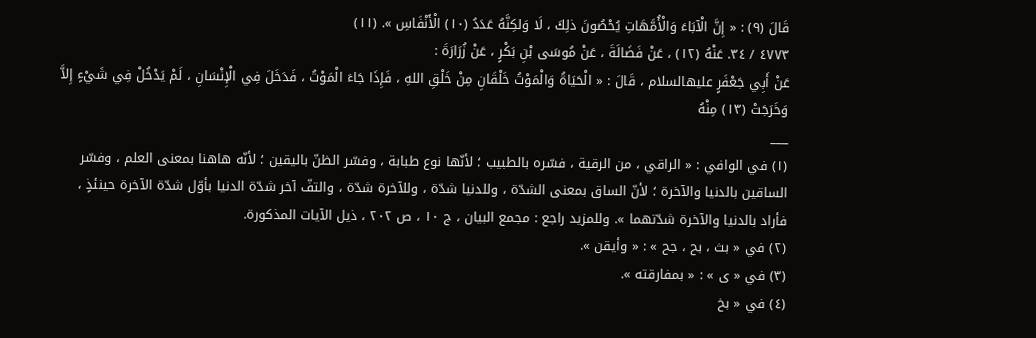قَالَ (٩) : « إِنَّ الْآبَاءَ وَالْأُمَّهَاتِ يُحْصُونَ ذلِكَ ، لَا وَلكِنَّهُ عَدَدُ (١٠) الْأَنْفَاسِ ». (١١)
٤٧٧٣ / ٣٤. عَنْهُ (١٢) ، عَنْ فَضَالَةَ ، عَنْ مُوسَى بْنِ بَكْرٍ ، عَنْ زُرَارَةَ :
عَنْ أَبِي جَعْفَرٍ عليهالسلام ، قَالَ : « الْحَيَاةُ وَالْمَوْتُ خَلْقَانِ مِنْ خَلْقِ اللهِ ، فَإِذَا جَاءَ الْمَوْتُ ، فَدَخَلَ فِي الْإِنْسَانِ ، لَمْ يَدْخُلْ فِي شَيْءٍ إِلاَّ وَخَرَجَتْ (١٣) مِنْهُ
___
(١) في الوافي : « الراقي ، من الرقية ، فسّره بالطبيب ؛ لأنّها نوع طبابة ، وفسّر الظنّ باليقين ؛ لأنّه هاهنا بمعنى العلم ، وفسّر الساقين بالدنيا والآخرة ؛ لأنّ الساق بمعنى الشدّة ، وللدنيا شدّة ، وللآخرة شدّة ، والتفّ آخر شدّة الدنيا بأوّل شدّة الآخرة حينئذٍ ، فأراد بالدنيا والآخرة شدّتهما ». وللمزيد راجع : مجمع البيان ، ج ١٠ ، ص ٢٠٢ ، ذيل الآيات المذكورة.
(٢) في « بث ، بح ، جح » : « وأيقن ».
(٣) في « ى » : « بمفارقته ».
(٤) في « بخ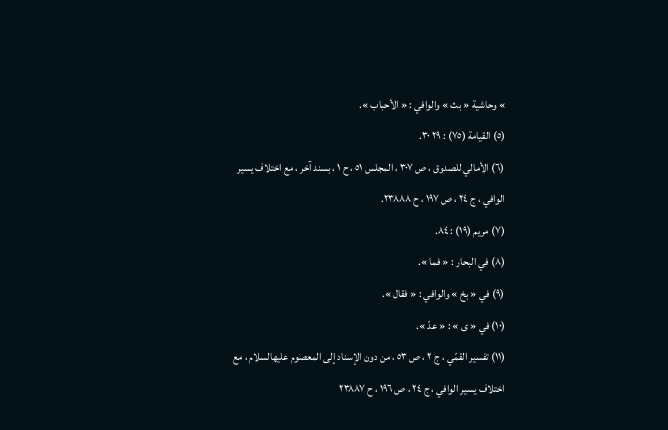» وحاشية « بث » والوافي : « الأحباب ».
(٥) القيامة (٧٥) : ٢٩ ٣٠.
(٦) الأمالي للصدوق ، ص ٣٠٧ ، المجلس ٥١ ، ح ١ ، بسند آخر ، مع اختلاف يسير الوافي ، ج ٢٤ ، ص ١٩٧ ، ح ٢٣٨٨٨.
(٧) مريم (١٩) : ٨٤.
(٨) في البحار : « فما ».
(٩) في « بخ » والوافي : « فقال ».
(١٠) في « ى » : « عدّ ».
(١١) تفسير القمّي ، ج ٢ ، ص ٥٣ ، من دون الإسناد إلى المعصوم عليهالسلام ، مع اختلاف يسير الوافي ، ج ٢٤ ، ص ١٩٦ ، ح ٢٣٨٨٧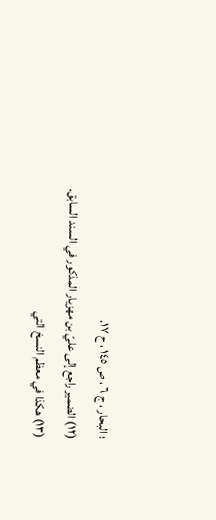؛ البحار ، ج ٦ ، ص ١٤٥ ، ح ١٧.
(١٢) الضمير راجع إلى عليّ بن مهزيار المذكور في السند السابق.
(١٣) هكذا في معظم النسخ التي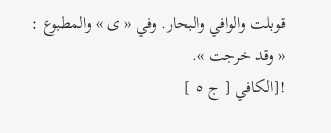قوبلت والوافي والبحار. وفي « ى » والمطبوع : « وقد خرجت ».
![الكافي [ ج ٥ ]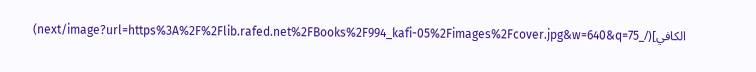الكافي](/_next/image?url=https%3A%2F%2Flib.rafed.net%2FBooks%2F994_kafi-05%2Fimages%2Fcover.jpg&w=640&q=75)